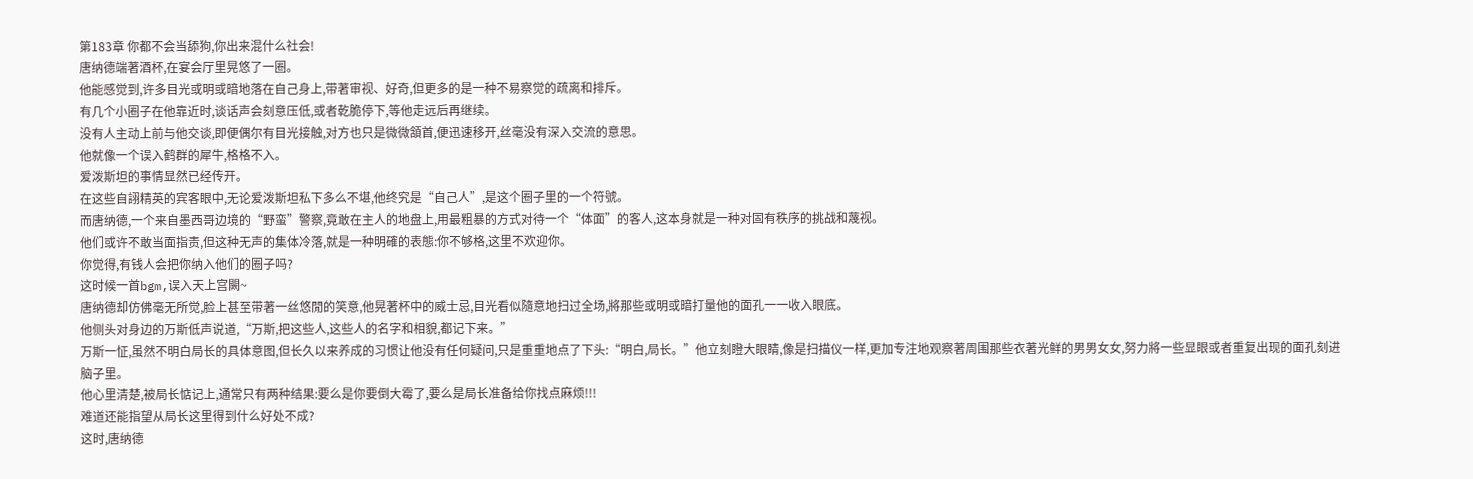第183章 你都不会当舔狗,你出来混什么社会!
唐纳德端著酒杯,在宴会厅里晃悠了一圈。
他能感觉到,许多目光或明或暗地落在自己身上,带著审视、好奇,但更多的是一种不易察觉的疏离和排斥。
有几个小圈子在他靠近时,谈话声会刻意压低,或者乾脆停下,等他走远后再继续。
没有人主动上前与他交谈,即便偶尔有目光接触,对方也只是微微頷首,便迅速移开,丝毫没有深入交流的意思。
他就像一个误入鹤群的犀牛,格格不入。
爱泼斯坦的事情显然已经传开。
在这些自詡精英的宾客眼中,无论爱泼斯坦私下多么不堪,他终究是“自己人”,是这个圈子里的一个符號。
而唐纳德,一个来自墨西哥边境的“野蛮”警察,竟敢在主人的地盘上,用最粗暴的方式对待一个“体面”的客人,这本身就是一种对固有秩序的挑战和蔑视。
他们或许不敢当面指责,但这种无声的集体冷落,就是一种明確的表態:你不够格,这里不欢迎你。
你觉得,有钱人会把你纳入他们的圈子吗?
这时候一首bgm,误入天上宫闕~
唐纳德却仿佛毫无所觉,脸上甚至带著一丝悠閒的笑意,他晃著杯中的威士忌,目光看似隨意地扫过全场,將那些或明或暗打量他的面孔一一收入眼底。
他侧头对身边的万斯低声说道,“万斯,把这些人,这些人的名字和相貌,都记下来。”
万斯一怔,虽然不明白局长的具体意图,但长久以来养成的习惯让他没有任何疑问,只是重重地点了下头:“明白,局长。”他立刻瞪大眼睛,像是扫描仪一样,更加专注地观察著周围那些衣著光鲜的男男女女,努力將一些显眼或者重复出现的面孔刻进脑子里。
他心里清楚,被局长惦记上,通常只有两种结果:要么是你要倒大霉了,要么是局长准备给你找点麻烦!!!
难道还能指望从局长这里得到什么好处不成?
这时,唐纳德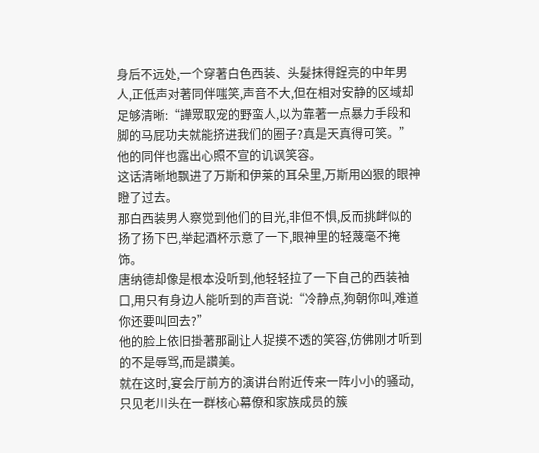身后不远处,一个穿著白色西装、头髮抹得鋥亮的中年男人,正低声对著同伴嗤笑,声音不大,但在相对安静的区域却足够清晰:“譁眾取宠的野蛮人,以为靠著一点暴力手段和脚的马屁功夫就能挤进我们的圈子?真是天真得可笑。”他的同伴也露出心照不宣的讥讽笑容。
这话清晰地飘进了万斯和伊莱的耳朵里,万斯用凶狠的眼神瞪了过去。
那白西装男人察觉到他们的目光,非但不惧,反而挑衅似的扬了扬下巴,举起酒杯示意了一下,眼神里的轻蔑毫不掩饰。
唐纳德却像是根本没听到,他轻轻拉了一下自己的西装袖口,用只有身边人能听到的声音说:“冷静点,狗朝你叫,难道你还要叫回去?”
他的脸上依旧掛著那副让人捉摸不透的笑容,仿佛刚才听到的不是辱骂,而是讚美。
就在这时,宴会厅前方的演讲台附近传来一阵小小的骚动,只见老川头在一群核心幕僚和家族成员的簇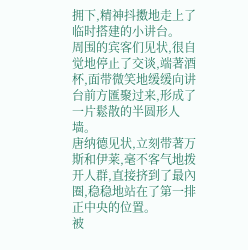拥下,精神抖擞地走上了临时搭建的小讲台。
周围的宾客们见状,很自觉地停止了交谈,端著酒杯,面带微笑地缓缓向讲台前方匯聚过来,形成了一片鬆散的半圆形人墙。
唐纳德见状,立刻带著万斯和伊莱,毫不客气地拨开人群,直接挤到了最內圈,稳稳地站在了第一排正中央的位置。
被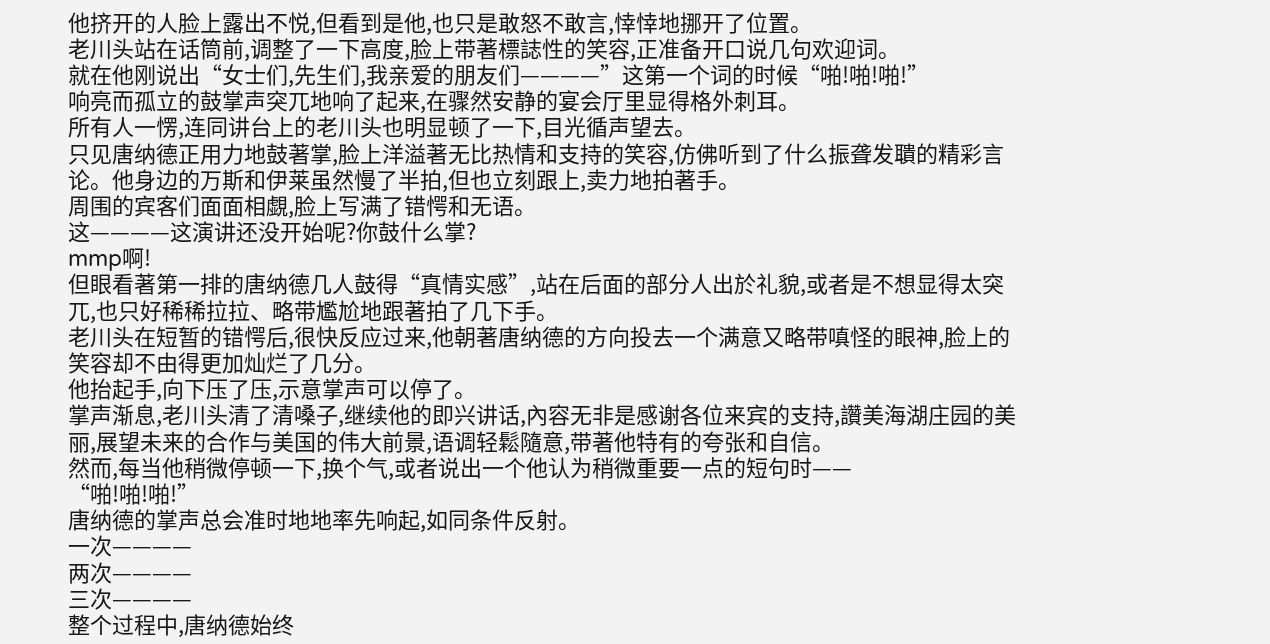他挤开的人脸上露出不悦,但看到是他,也只是敢怒不敢言,悻悻地挪开了位置。
老川头站在话筒前,调整了一下高度,脸上带著標誌性的笑容,正准备开口说几句欢迎词。
就在他刚说出“女士们,先生们,我亲爱的朋友们————”这第一个词的时候“啪!啪!啪!”
响亮而孤立的鼓掌声突兀地响了起来,在骤然安静的宴会厅里显得格外刺耳。
所有人一愣,连同讲台上的老川头也明显顿了一下,目光循声望去。
只见唐纳德正用力地鼓著掌,脸上洋溢著无比热情和支持的笑容,仿佛听到了什么振聋发聵的精彩言论。他身边的万斯和伊莱虽然慢了半拍,但也立刻跟上,卖力地拍著手。
周围的宾客们面面相覷,脸上写满了错愕和无语。
这————这演讲还没开始呢?你鼓什么掌?
mmp啊!
但眼看著第一排的唐纳德几人鼓得“真情实感”,站在后面的部分人出於礼貌,或者是不想显得太突兀,也只好稀稀拉拉、略带尷尬地跟著拍了几下手。
老川头在短暂的错愕后,很快反应过来,他朝著唐纳德的方向投去一个满意又略带嗔怪的眼神,脸上的笑容却不由得更加灿烂了几分。
他抬起手,向下压了压,示意掌声可以停了。
掌声渐息,老川头清了清嗓子,继续他的即兴讲话,內容无非是感谢各位来宾的支持,讚美海湖庄园的美丽,展望未来的合作与美国的伟大前景,语调轻鬆隨意,带著他特有的夸张和自信。
然而,每当他稍微停顿一下,换个气,或者说出一个他认为稍微重要一点的短句时——
“啪!啪!啪!”
唐纳德的掌声总会准时地地率先响起,如同条件反射。
一次————
两次————
三次————
整个过程中,唐纳德始终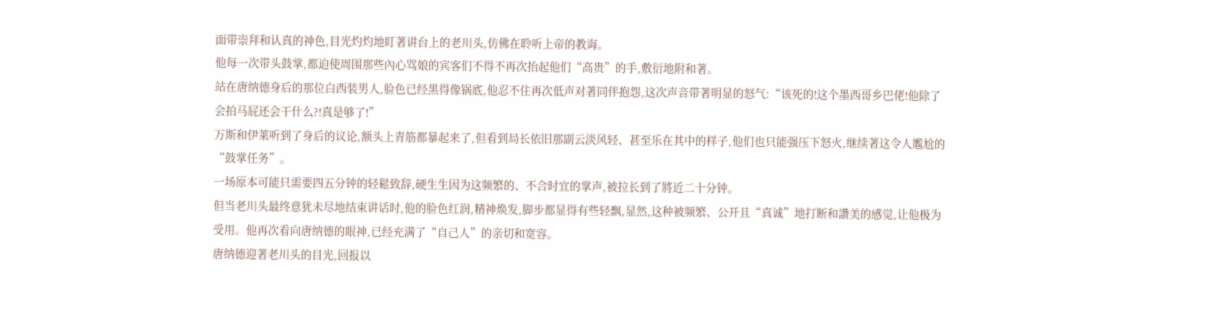面带崇拜和认真的神色,目光灼灼地盯著讲台上的老川头,仿佛在聆听上帝的教诲。
他每一次带头鼓掌,都迫使周围那些內心骂娘的宾客们不得不再次抬起他们“高贵”的手,敷衍地附和著。
站在唐纳德身后的那位白西装男人,脸色已经黑得像锅底,他忍不住再次低声对著同伴抱怨,这次声音带著明显的怒气:“该死的!这个墨西哥乡巴佬!他除了会拍马屁还会干什么?!真是够了!”
万斯和伊莱听到了身后的议论,额头上青筋都暴起来了,但看到局长依旧那副云淡风轻、甚至乐在其中的样子,他们也只能强压下怒火,继续著这令人尷尬的“鼓掌任务”。
一场原本可能只需要四五分钟的轻鬆致辞,硬生生因为这频繁的、不合时宜的掌声,被拉长到了將近二十分钟。
但当老川头最终意犹未尽地结束讲话时,他的脸色红润,精神焕发,脚步都显得有些轻飘,显然,这种被频繁、公开且“真诚”地打断和讚美的感觉,让他极为受用。他再次看向唐纳德的眼神,已经充满了“自己人”的亲切和宽容。
唐纳德迎著老川头的目光,回报以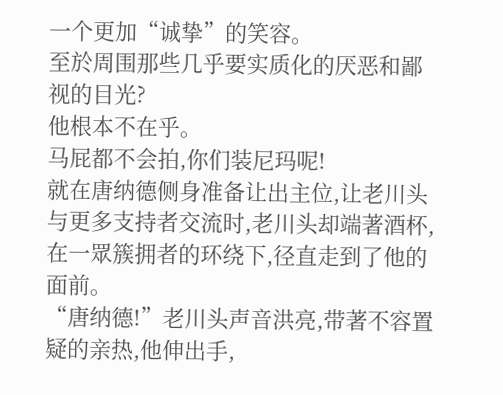一个更加“诚挚”的笑容。
至於周围那些几乎要实质化的厌恶和鄙视的目光?
他根本不在乎。
马屁都不会拍,你们装尼玛呢!
就在唐纳德侧身准备让出主位,让老川头与更多支持者交流时,老川头却端著酒杯,在一眾簇拥者的环绕下,径直走到了他的面前。
“唐纳德!”老川头声音洪亮,带著不容置疑的亲热,他伸出手,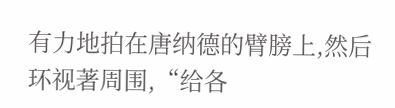有力地拍在唐纳德的臂膀上,然后环视著周围,“给各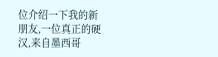位介绍一下我的新朋友,一位真正的硬汉,来自墨西哥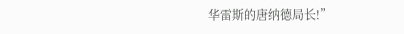华雷斯的唐纳德局长!”